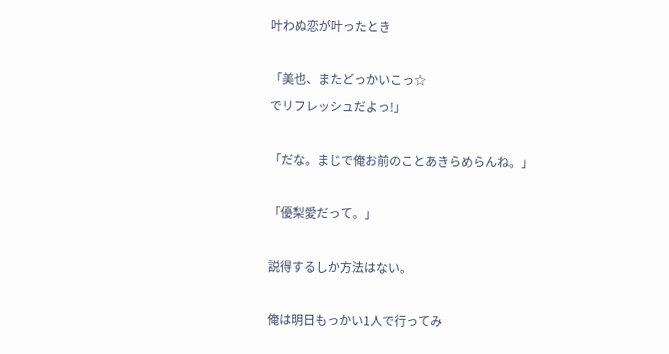叶わぬ恋が叶ったとき

「美也、またどっかいこっ☆
でリフレッシュだよっ!」

「だな。まじで俺お前のことあきらめらんね。」

「優梨愛だって。」

説得するしか方法はない。

俺は明日もっかい1人で行ってみ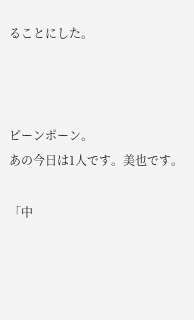ることにした。



ピーンポーン。
あの今日は1人です。美也です。

「中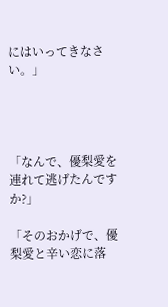にはいってきなさい。」




「なんで、優梨愛を連れて逃げたんですか?」

「そのおかげで、優梨愛と辛い恋に落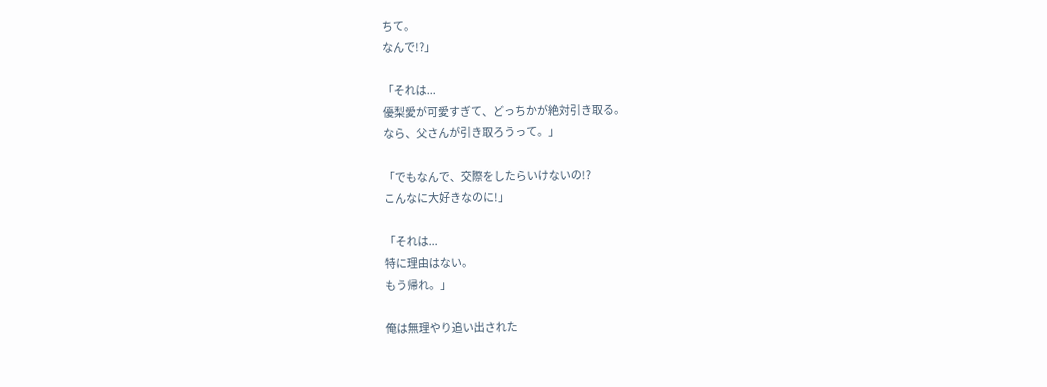ちて。
なんで!?」

「それは...
優梨愛が可愛すぎて、どっちかが絶対引き取る。
なら、父さんが引き取ろうって。」

「でもなんで、交際をしたらいけないの!?
こんなに大好きなのに!」

「それは...
特に理由はない。
もう帰れ。」

俺は無理やり追い出された